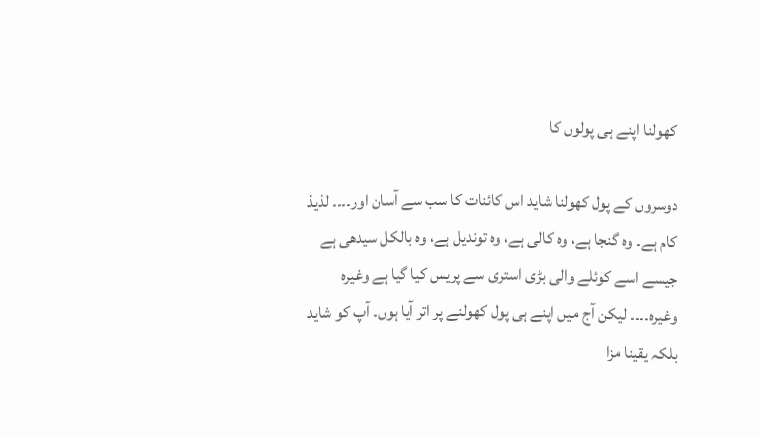کھولنا اپنے ہی پولوں کا

دوسروں کے پول کھولنا شاید اس کائنات کا سب سے آسان اور۔۔۔۔ لذیذ کام ہے۔ وہ گنجا ہے، وہ کالی ہے، وہ توندیل ہے، وہ بالکل سیدھی ہے جیسے اسے کوئلے والی بڑی استری سے پریس کیا گیا ہے وغیرہ وغیرہ۔۔۔۔ لیکن آج میں اپنے ہی پول کھولنے پر اتر آیا ہوں۔ آپ کو شاید بلکہ یقینا مزا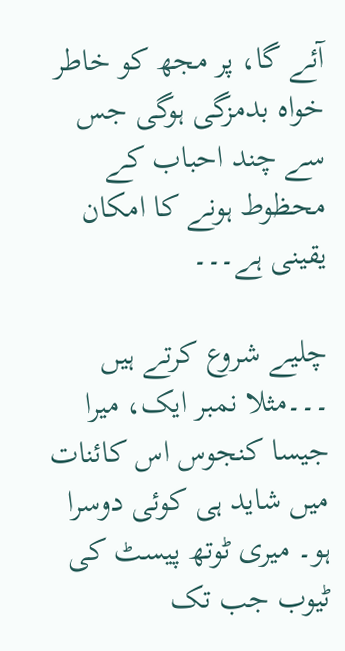آئے گا، پر مجھ کو خاطر خواہ بدمزگی ہوگی جس سے چند احباب کے محظوط ہونے کا امکان یقینی ہے۔۔۔

چلیے شروع کرتے ہیں ۔۔۔مثلا نمبر ایک، میرا جیسا کنجوس اس کائنات میں شاید ہی کوئی دوسرا ہو۔ میری ٹوتھ پیسٹ کی ٹیوب جب تک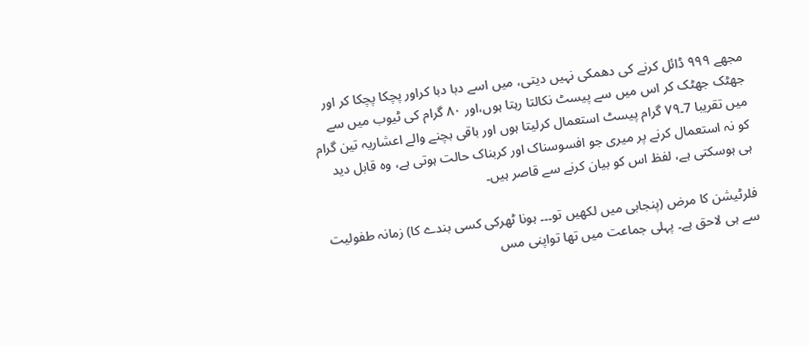مجھے ۹۹۹ ڈائل کرنے کی دھمکی نہیں دیتی، میں اسے دبا دبا کراور پچکا پچکا کر اور جھٹک جھٹک کر اس میں سے پیسٹ نکالتا رہتا ہوں،اور ۸۰ گرام کی ٹیوب میں سے میں تقریبا 7۔۷۹ گرام پیسٹ استعمال کرلیتا ہوں اور باقی بچنے والے اعشاریہ تین گرام کو نہ استعمال کرنے پر میری جو افسوسناک اور کربناک حالت ہوتی ہے، وہ قابل دید ہی ہوسکتی ہے، لفظ اس کو بیان کرنے سے قاصر ہیں۔

فلرٹیشن کا مرض (پنجابی میں لکھیں تو۔۔۔ ہونا ٹھرکی کسی بندے کا) زمانہ طفولیت سے ہی لاحق ہے۔ پہلی جماعت میں تھا تواپنی مس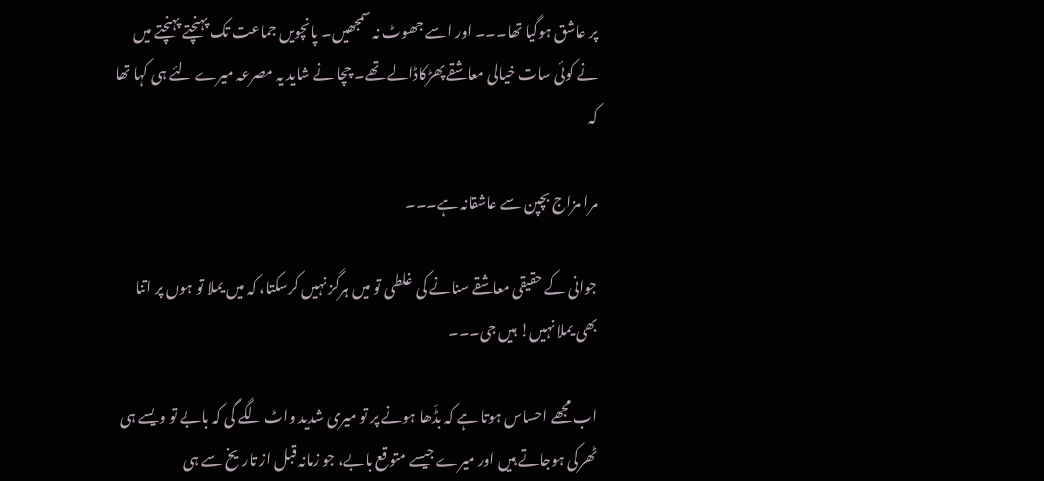پر عاشق ہوگیا تھا۔۔۔ اور اسے جھوٹ نہ سمجھیں۔ پانچویں جماعت تک پہنچتے پہنچتے میں نے کوئی سات خیالی معاشقے پھڑکاڈالے تھے۔ چچا نے شاید یہ مصرعہ میرے لئے ہی کہا تھا کہ

مرا مزاج بچپن سے عاشقانہ ہے۔۔۔

جوانی کے حقیقی معاشقے سنانے کی غلطی تو میں ہرگز نہیں کرسکتا، کہ میں یملا تو ہوں پر اتنا بھی یملا نہیں! ہیں جی۔۔۔

اب مجھے احساس ہوتا ہے کہ بڈّھا ہونے پر تو میری شدید واٹ لگے گی کہ بابے تو ویسے ہی ٹھرکی ہوجاتے ہیں اور میرے جیسے متوقع بابے، جو زمانہ قبل از تاریخ سے ہی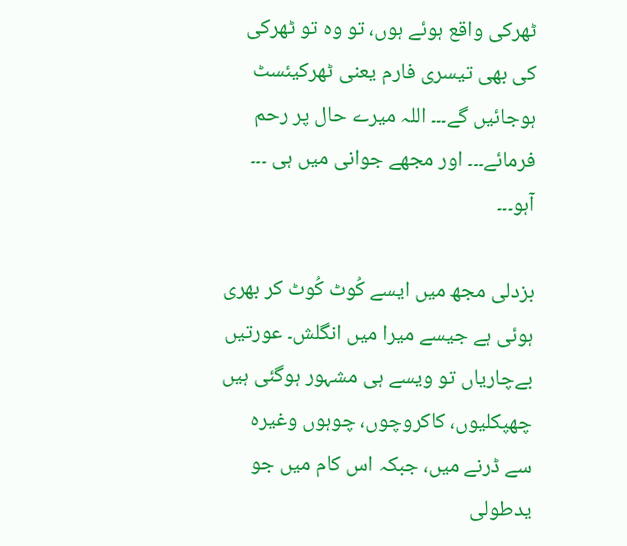ٹھرکی واقع ہوئے ہوں، تو وہ تو ٹھرکی کی بھی تیسری فارم یعنی ٹھرکیئسٹ ہوجائیں گے۔۔۔ اللہ میرے حال پر رحم فرمائے۔۔۔ اور مجھے جوانی میں ہی ۔۔۔ آہو۔۔۔

بزدلی مجھ میں ایسے کُوٹ کُوٹ کر بھری ہوئی ہے جیسے میرا میں انگلش۔ عورتیں بےچاریاں تو ویسے ہی مشہور ہوگئی ہیں چھپکلیوں، کاکروچوں، چوہوں وغیرہ سے ڈرنے میں، جبکہ اس کام میں جو یدطولی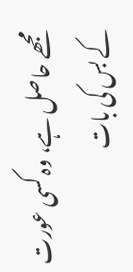مجھے حاصل ہے، وہ کسی عورت کے بس کی بات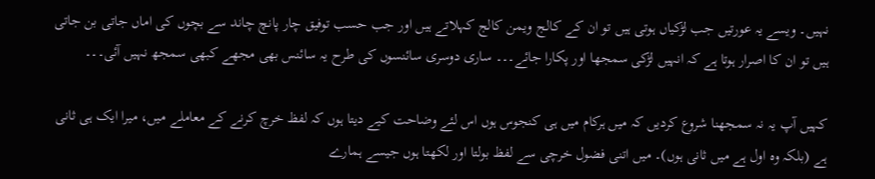نہیں۔ ویسے یہ عورتیں جب لڑکیاں ہوتی ہیں تو ان کے کالج ویمن کالج کہلاتے ہیں اور جب حسب توفیق چار پانچ چاند سے بچوں کی اماں جاتی بن جاتی ہیں تو ان کا اصرار ہوتا ہے کہ انہیں لڑکی سمجھا اور پکارا جائے۔۔۔ ساری دوسری سائنسوں کی طرح یہ سائنس بھی مجھے کبھی سمجھ نہیں آئی۔۔۔

کہیں آپ یہ نہ سمجھنا شروع کردیں کہ میں ہرکام میں ہی کنجوس ہوں اس لئے وضاحت کیے دیتا ہوں کہ لفظ خرچ کرنے کے معاملے میں، میرا ایک ہی ثانی ہے (بلکہ وہ اول ہے میں ثانی ہوں)۔ میں اتنی فضول خرچی سے لفظ بولتا اور لکھتا ہوں جیسے ہمارے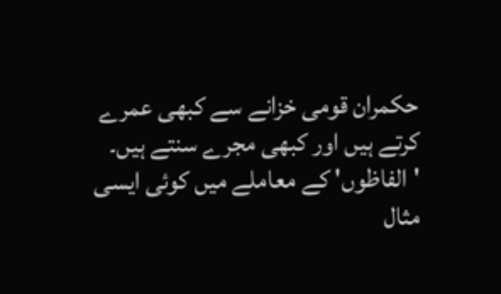حکمران قومی خزانے سے کبھی عمرے کرتے ہیں اور کبھی مجرے سنتے ہیں۔ 'الفاظوں' کے معاملے میں کوئی ایسی مثال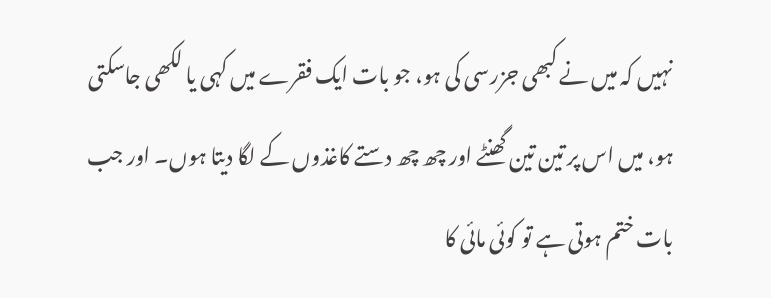نہیں کہ میں نے کبھی جزرسی کی ہو، جو بات ایک فقرے میں کہی یا لکھی جاسکتی ہو، میں اس پر تین تین گھنٹے اور چھ چھ دستے کاغذوں کے لگا دیتا ہوں۔ اور جب بات ختم ہوتی ہے تو کوئی مائی کا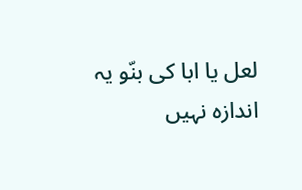لعل یا ابا کی بنّو یہ اندازہ نہیں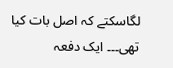لگاسکتے کہ اصل بات کیا تھی۔۔۔ ایک دفعہ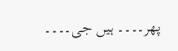پھر۔۔۔۔ ہیں جی۔۔۔۔